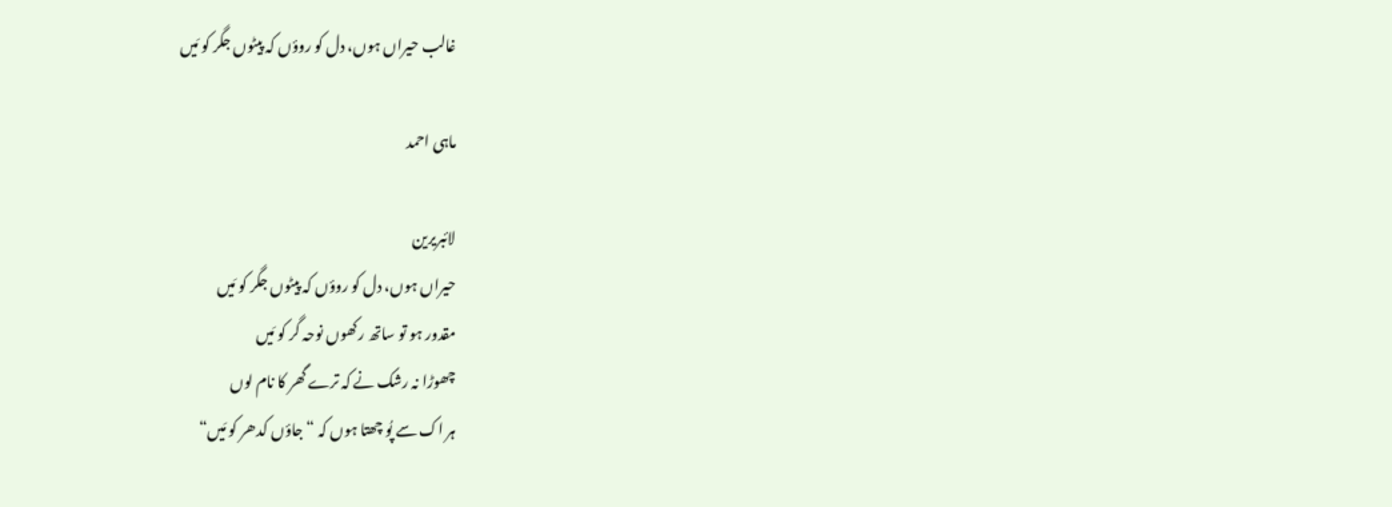غالب حیراں ہوں، دل کو روؤں کہ پیٹوں جگر کو مَیں

ماہی احمد

لائبریرین
حیراں ہوں، دل کو روؤں کہ پیٹوں جگر کو مَیں
مقدور ہو تو ساتھ رکھوں نوحہ گر کو مَیں
چھوڑا نہ رشک نے کہ ترے گھر کا نام لوں
ہر اک سے پُو چھتا ہوں کہ “ جاؤں کدھر کو مَیں“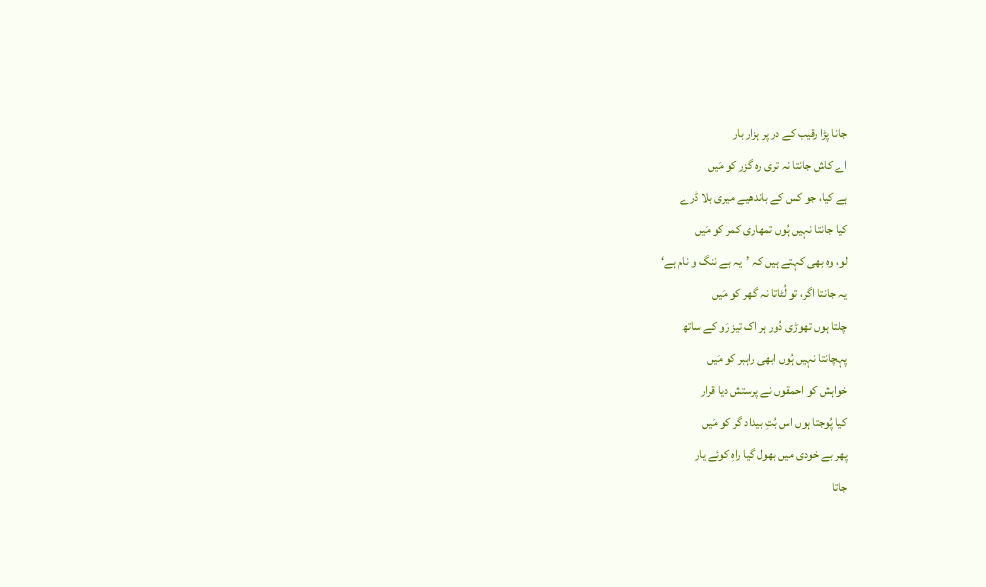جانا پڑا رقیب کے در پر ہزار بار
اے کاش جانتا نہ تری رہ گزر کو مَیں
ہے کیا، جو کس کے باندھیے میری بلا ڈرے
کیا جانتا نہیں ہُوں تمھاری کمر کو مَیں
لو، وہ بھی کہتے ہیں کہ ’یہ بے ننگ و نام ہے‘
یہ جانتا اگر، تو لُٹاتا نہ گھر کو مَیں
چلتا ہوں تھوڑی دُور ہر اک تیز رَو کے ساتھ
پہچانتا نہیں ہُوں ابھی راہبر کو مَیں
خواہش کو احمقوں نے پرستش دیا قرار
کیا پُوجتا ہوں اس بُتِ بیداد گر کو مَیں
پھر بے خودی میں بھول گیا راہِ کوئے یار
جاتا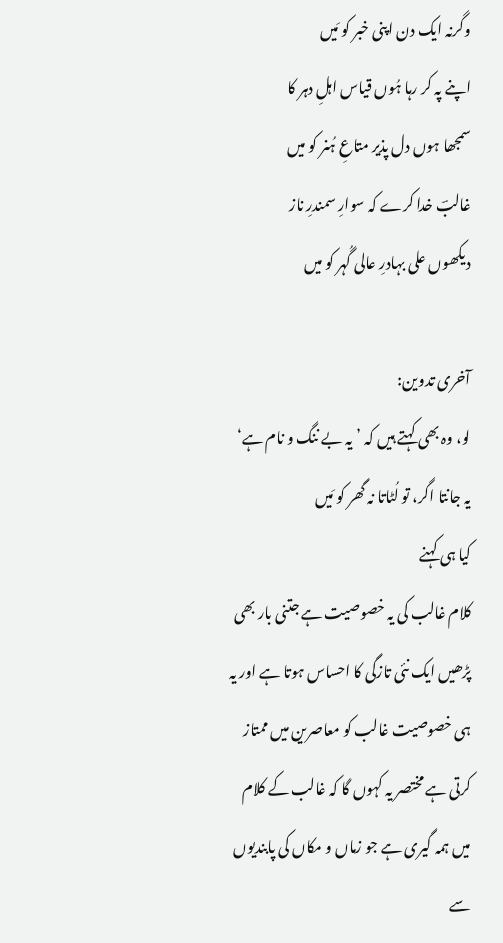وگرنہ ایک دن اپنی خبر کو مَیں
اپنے پہ کر رہا ہُوں قیاس اہلِ دہر کا
سمجھا ہوں دل پذیر متاعِ ہُنر کو میں
غالبؔ خدا کرے کہ سوارِ سمندرِ ناز
دیکھوں علی بہادرِ عالی گُہر کو میں

آخری تدوین:
لو، وہ بھی کہتے ہیں کہ ’یہ بے ننگ و نام ہے‘
یہ جانتا اگر، تو لُٹاتا نہ گھر کو مَیں
کیا ہی کہنے
کلام غالب کی یہ خصوصیت ہے جتنی بار بھی پڑھیں ایک نئی تازگی کا احساس ہوتا ہے اور یہ ہی خصوصیت غالب کو معاصرین میں ممتاز کرتی ہے مختصر یہ کہوں گا کہ غالب کے کلام میں ہمہ گیری ہے جو زماں و مکاں کی پابندیوں سے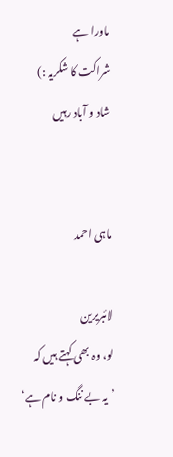ماورا ہے
شراکت کا شکریہ :)
شاد و آباد رہیں


ماہی احمد

لائبریرین
لو، وہ بھی کہتے ہیں کہ ’یہ بے ننگ و نام ہے‘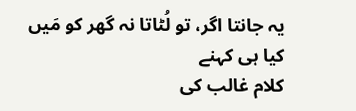یہ جانتا اگر، تو لُٹاتا نہ گھر کو مَیں
کیا ہی کہنے
کلام غالب کی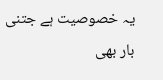یہ خصوصیت ہے جتنی بار بھی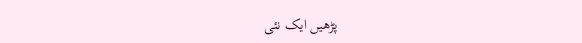پڑھیں ایک نئی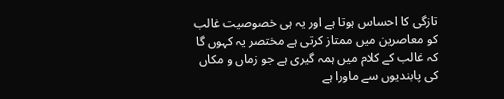تازگی کا احساس ہوتا ہے اور یہ ہی خصوصیت غالب کو معاصرین میں ممتاز کرتی ہے مختصر یہ کہوں گا کہ غالب کے کلام میں ہمہ گیری ہے جو زماں و مکاں کی پابندیوں سے ماورا ہے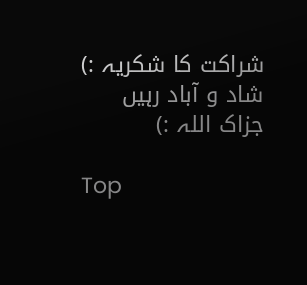شراکت کا شکریہ :)
شاد و آباد رہیں
جزاک اللہ :)

Top